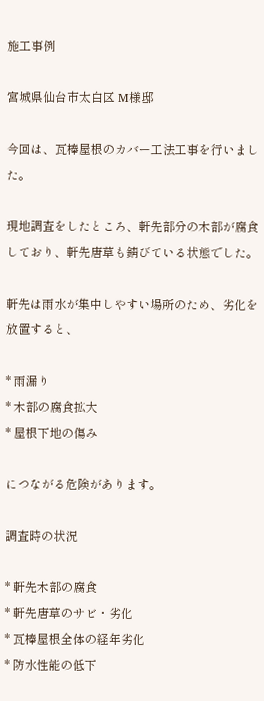施工事例

宮城県仙台市太白区 M様邸

今回は、瓦棒屋根のカバー工法工事を行いました。

現地調査をしたところ、軒先部分の木部が腐食しており、軒先唐草も錆びている状態でした。

軒先は雨水が集中しやすい場所のため、劣化を放置すると、

* 雨漏り
* 木部の腐食拡大
* 屋根下地の傷み

につながる危険があります。

調査時の状況

* 軒先木部の腐食
* 軒先唐草のサビ・劣化
* 瓦棒屋根全体の経年劣化
* 防水性能の低下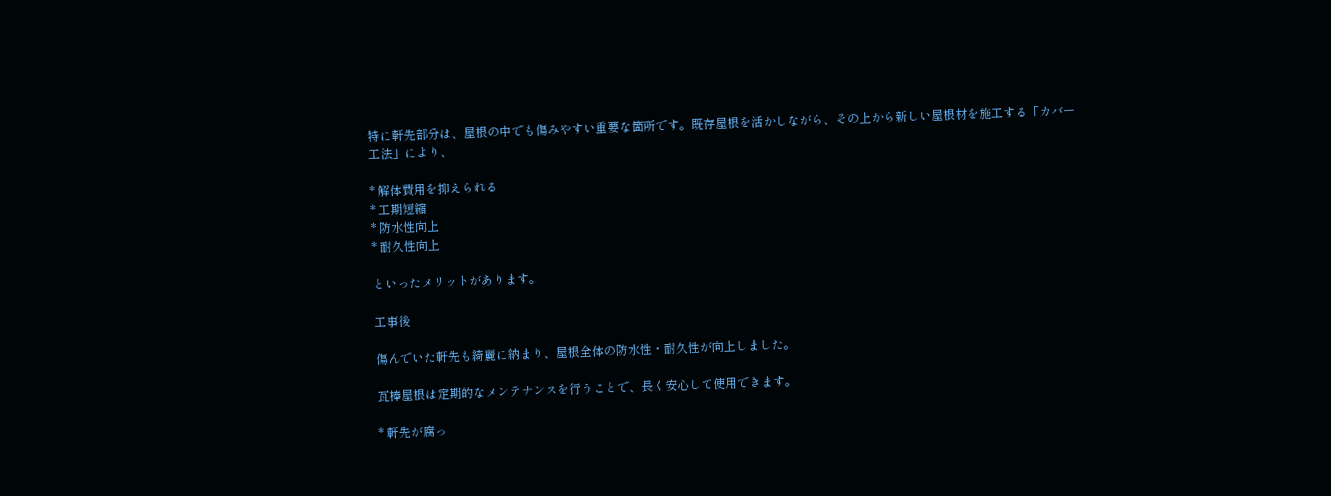特に軒先部分は、屋根の中でも傷みやすい重要な箇所です。既存屋根を活かしながら、その上から新しい屋根材を施工する「カバー工法」により、

* 解体費用を抑えられる
* 工期短縮
* 防水性向上
* 耐久性向上

といったメリットがあります。

工事後

傷んでいた軒先も綺麗に納まり、屋根全体の防水性・耐久性が向上しました。

瓦棒屋根は定期的なメンテナンスを行うことで、長く安心して使用できます。

* 軒先が腐っ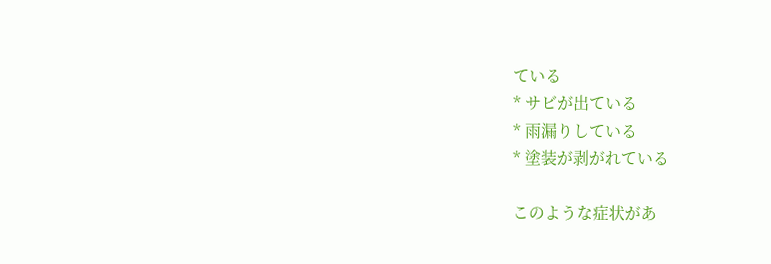ている
* サビが出ている
* 雨漏りしている
* 塗装が剥がれている

このような症状があ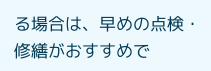る場合は、早めの点検・修繕がおすすめで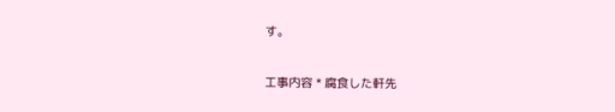す。

工事内容 * 腐食した軒先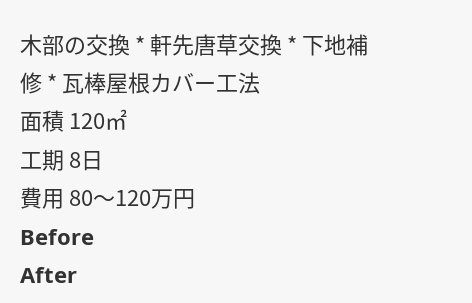木部の交換 * 軒先唐草交換 * 下地補修 * 瓦棒屋根カバー工法
面積 120㎡
工期 8日
費用 80〜120万円
Before
After